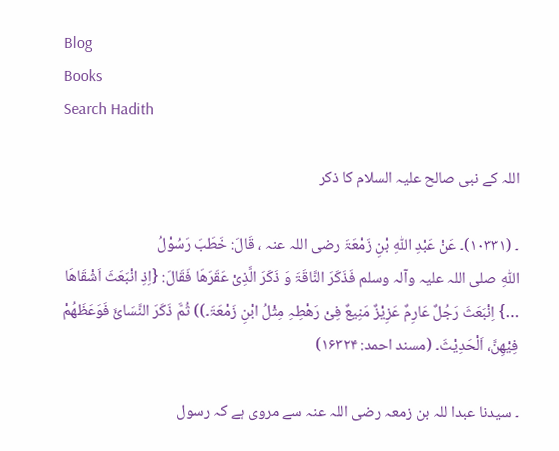Blog
Books
Search Hadith

اللہ کے نبی صالح علیہ السلام کا ذکر

۔ (۱۰۳۳۱)۔ عَنْ عَبْدِ اللّٰہِ بْنِ زَمْعَۃَ ‌رضی ‌اللہ ‌عنہ ‌، قَالَ: خَطَبَ رَسُوْلُ اللّٰہِ ‌صلی ‌اللہ ‌علیہ ‌وآلہ ‌وسلم فَذَکَرَ النَّاقَۃَ وَ ذَکَرَ الَّذِیْ عَقَرَھَا فَقَالَ: {اِذِ انْبَعَثَ اَشْقَاھَا …} اِنْبَعَثَ رَجُلٌ عَارِمٌ عَزِیْزٌ مَنِیعٌ فِیْ رَھْطِہِ مِثْلُ ابْنِ زَمْعَۃَ۔)) ثُمَّ ذَکَرَ النَّسَائَ فَوَعَظَھُمْ فِیْھِنَّ، اَلْحَدِیْثَ۔ (مسند احمد: ۱۶۳۲۴)

۔ سیدنا عبدا للہ بن زمعہ ‌رضی ‌اللہ ‌عنہ سے مروی ہے کہ رسول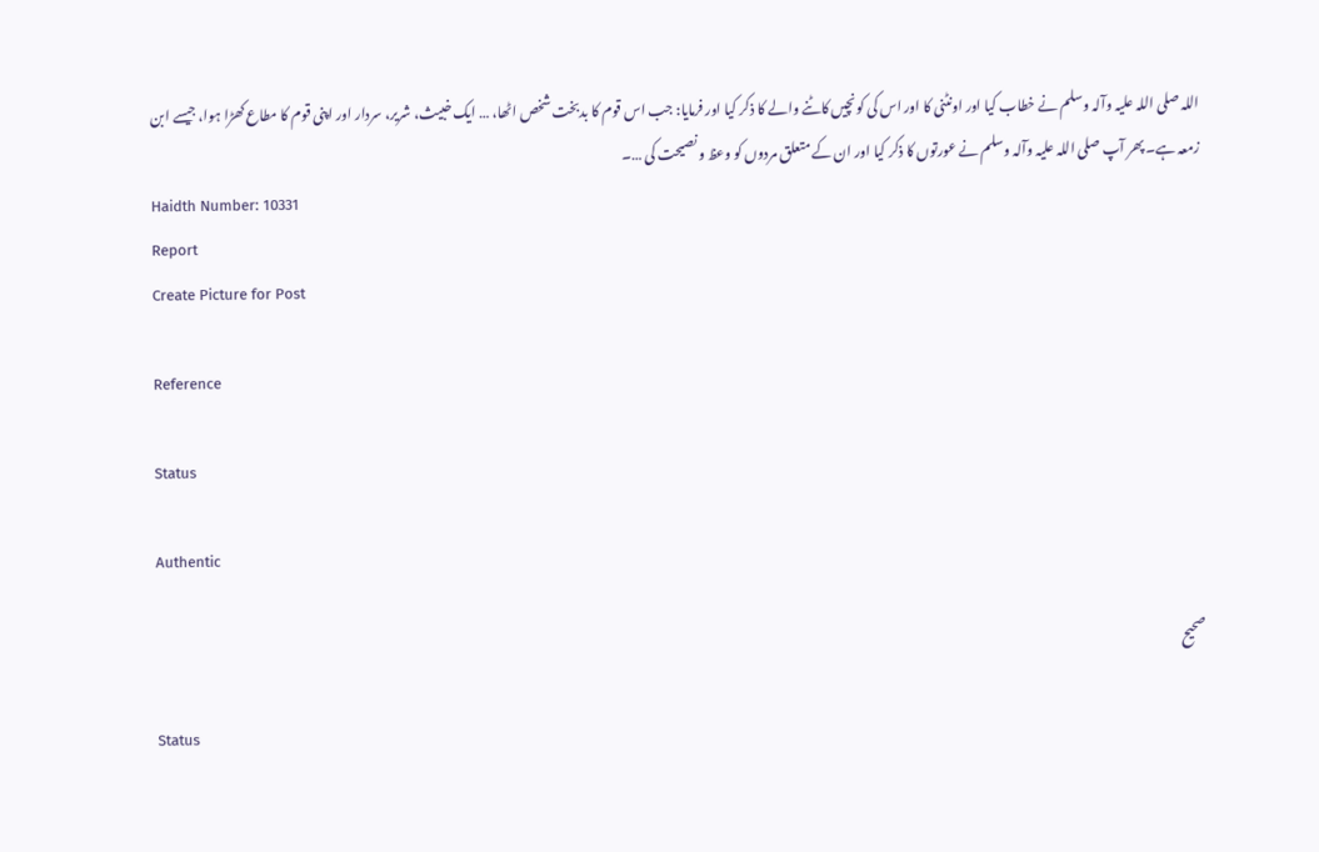اللہ ‌صلی ‌اللہ ‌علیہ ‌وآلہ ‌وسلم نے خطاب کیا اور اونٹنی کا اور اس کی کونچیں کاٹنے والے کا ذکر کیا اور فرمایا: جب اس قوم کا بدبخت شخص اٹھا، … ایک خبیث، شریر، سردار اور اپنی قوم کا مطاع کھڑا ہوا، جیسے ابن زمعہ ہے۔ پھر آپ ‌صلی ‌اللہ ‌علیہ ‌وآلہ ‌وسلم نے عورتوں کا ذکر کیا اور ان کے متعلق مردوں کو وعظ و نصیحت کی …۔
Haidth Number: 10331
Report
Create Picture for Post

Reference

Status

Authentic

صحیح

Status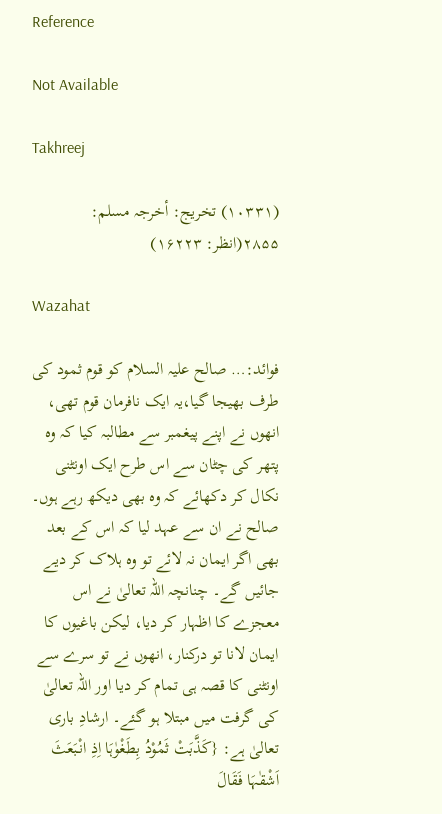Reference

Not Available

Takhreej

(۱۰۳۳۱) تخریج: أخرجہ مسلم: ۲۸۵۵(انظر: ۱۶۲۲۳)

Wazahat

فوائد:… صالح علیہ السلام کو قوم ثمود کی طرف بھیجا گیا،یہ ایک نافرمان قوم تھی، انھوں نے اپنے پیغمبر سے مطالبہ کیا کہ وہ پتھر کی چٹان سے اس طرح ایک اونٹنی نکال کر دکھائے کہ وہ بھی دیکھ رہے ہوں۔ صالح نے ان سے عہد لیا کہ اس کے بعد بھی اگر ایمان نہ لائے تو وہ ہلاک کر دیے جائیں گے۔ چنانچہ اللہ تعالیٰ نے اس معجزے کا اظہار کر دیا، لیکن باغیوں کا ایمان لانا تو درکنار، انھوں نے تو سرے سے اونٹنی کا قصہ ہی تمام کر دیا اور اللہ تعالیٰ کی گرفت میں مبتلا ہو گئے۔ ارشادِ باری تعالیٰ ہے: {کَذَّبَتْ ثَمُوْدُ بِطَغْوٰہَا اِذِ انْبَعَثَ اَشْقٰہَا فَقَالَ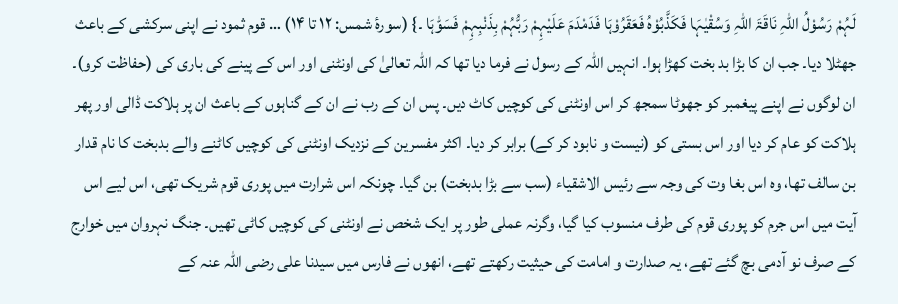لَہُمْ رَسُوْلُ اللّٰہِ نَاقَۃَ اللّٰہِ وَسُقْیٰہَا فَکَذَّبُوْہُ فَعَقَرُوْہَا فَدَمْدَمَ عَلَیْہِمْ رَبُّہُمْ بِذَنْبِہِمْ فَسَوّٰہَا ۔} (سورۂ شمس: ۱۲ تا ۱۴) … قوم ثمود نے اپنی سرکشی کے باعث جھٹلا دیا۔ جب ان کا بڑا بد بخت کھڑا ہوا۔ انہیں اللہ کے رسول نے فرما دیا تھا کہ اللہ تعالیٰ کی اونٹنی اور اس کے پینے کی باری کی (حفاظت کرو)۔ ان لوگوں نے اپنے پیغمبر کو جھوٹا سمجھ کر اس اونٹنی کی کوچیں کاٹ دیں۔ پس ان کے رب نے ان کے گناہوں کے باعث ان پر ہلاکت ڈالی اور پھر ہلاکت کو عام کر دیا اور اس بستی کو (نیست و نابود کر کے) برابر کر دیا۔ اکثر مفسرین کے نزدیک اونٹنی کی کوچیں کاٹنے والے بدبخت کا نام قدار بن سالف تھا، وہ اس بغا وت کی وجہ سے رئیس الاشقیاء (سب سے بڑا بدبخت) بن گیا۔ چونکہ اس شرارت میں پوری قوم شریک تھی، اس لیے اس آیت میں اس جرم کو پوری قوم کی طرف منسوب کیا گیا، وگرنہ عملی طور پر ایک شخص نے اونٹنی کی کوچیں کاٹی تھیں۔ جنگ نہروان میں خوارج کے صرف نو آدمی بچ گئے تھے، یہ صدارت و امامت کی حیثیت رکھتے تھے، انھوں نے فارس میں سیدنا علی ‌رضی ‌اللہ ‌عنہ کے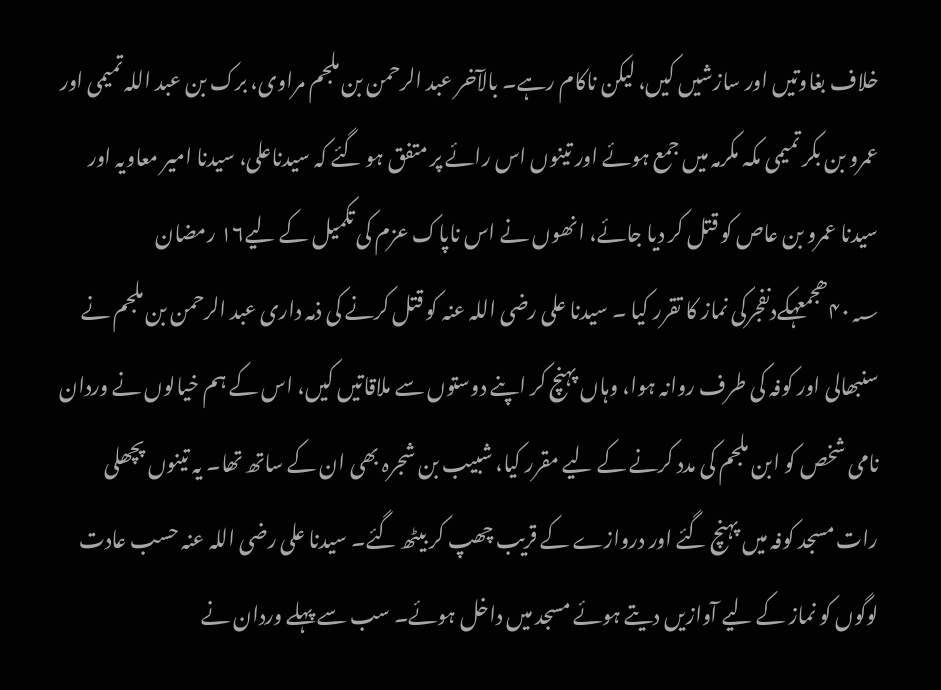خلاف بغاوتیں اور سازشیں کیں، لیکن ناکام رہے۔ بالآخر عبد الرحمن بن ملجم مراوی، برک بن عبد اللہ تمیمی اور عمرو بن بکر تمیمی مکہ مکرمہ میں جمع ہوئے اور تینوں اس رائے پر متفق ہو گئے کہ سیدناعلی، سیدنا امیر معاویہ اور سیدنا عمرو بن عاص کو قتل کر دیا جائے، انھوں نے اس ناپاک عزم کی تکمیل کے لیے۱۶ رمضان ۴۰؁ھجمعہکےدنفجرکی نماز کا تقرر کیا ۔ سیدنا علی ‌رضی ‌اللہ ‌عنہ کو قتل کرنے کی ذمہ داری عبد الرحمن بن ملجم نے سنبھالی اور کوفہ کی طرف روانہ ہوا، وہاں پہنچ کر اپنے دوستوں سے ملاقاتیں کیں، اس کے ہم خیالوں نے وردان نامی شخص کو ابن ملجم کی مدد کرنے کے لیے مقرر کیا، شبیب بن شجرہ بھی ان کے ساتھ تھا۔ یہ تینوں پچھلی رات مسجد کوفہ میں پہنچ گئے اور دروازے کے قریب چھپ کر بیٹھ گئے۔ سیدنا علی ‌رضی ‌اللہ ‌عنہ حسب عادت لوگوں کو نماز کے لیے آوازیں دیتے ہوئے مسجد میں داخل ہوئے۔ سب سے پہلے وردان نے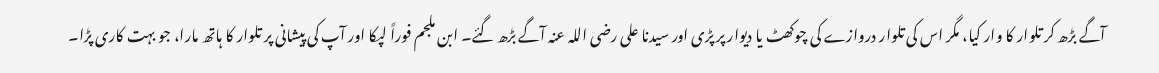آگے بڑھ کر تلوار کا وار کیا، مگر اس کی تلوار دروازے کی چوکھٹ یا دیوار پر پڑی اور سیدنا علی ‌رضی ‌اللہ ‌عنہ آگے بڑھ گئے۔ ابن ملجم فوراً لپکا اور آپ کی پیشانی پر تلوار کا ہاتھ مارا، جو بہت کاری پڑا۔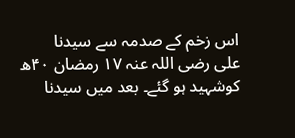اس زخم کے صدمہ سے سیدنا علی ‌رضی ‌اللہ ‌عنہ ۱۷ رمضان ۴۰ھ کوشہید ہو گئے۔ بعد میں سیدنا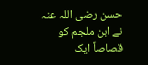حسن ‌رضی ‌اللہ ‌عنہ نے ابن ملجم کو قصاصاً ایک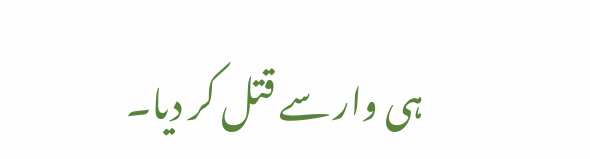ہی وار سے قتل کر دیا۔